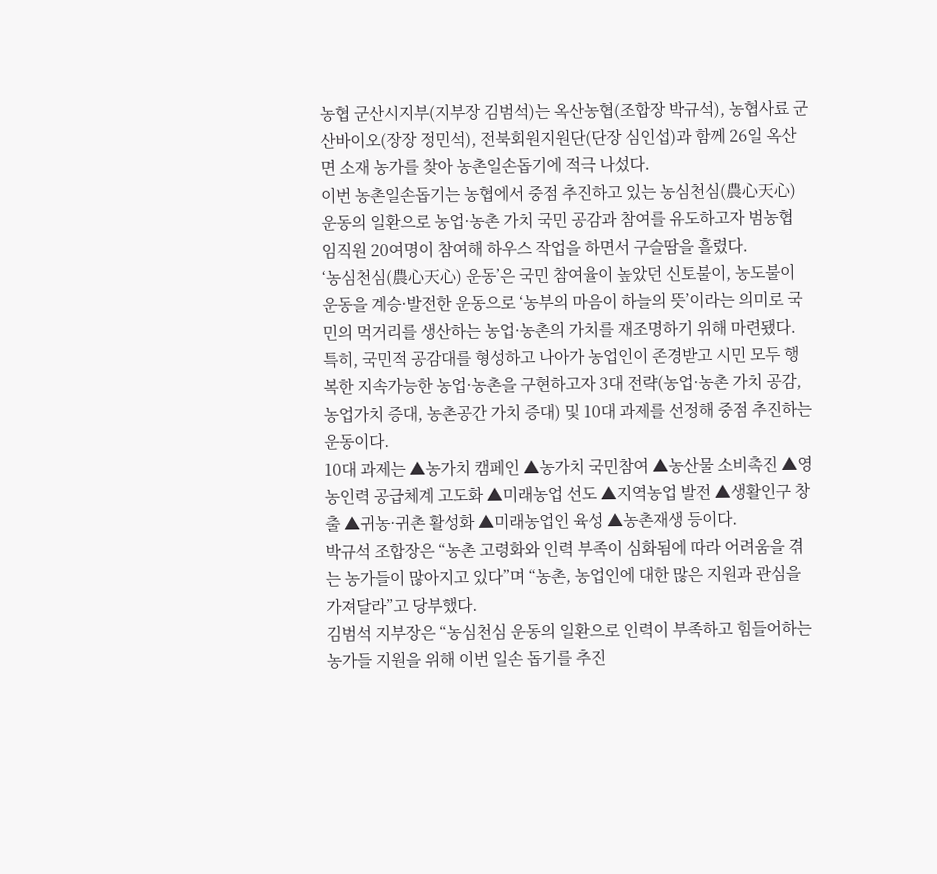농협 군산시지부(지부장 김범석)는 옥산농협(조합장 박규석), 농협사료 군산바이오(장장 정민석), 전북회원지원단(단장 심인섭)과 함께 26일 옥산면 소재 농가를 찾아 농촌일손돕기에 적극 나섰다.
이번 농촌일손돕기는 농협에서 중점 추진하고 있는 농심천심(農心天心) 운동의 일환으로 농업·농촌 가치 국민 공감과 참여를 유도하고자 범농협 임직원 20여명이 참여해 하우스 작업을 하면서 구슬땀을 흘렸다.
‘농심천심(農心天心) 운동’은 국민 참여율이 높았던 신토불이, 농도불이 운동을 계승·발전한 운동으로 ‘농부의 마음이 하늘의 뜻’이라는 의미로 국민의 먹거리를 생산하는 농업·농촌의 가치를 재조명하기 위해 마련됐다.
특히, 국민적 공감대를 형성하고 나아가 농업인이 존경받고 시민 모두 행복한 지속가능한 농업·농촌을 구현하고자 3대 전략(농업·농촌 가치 공감, 농업가치 증대, 농촌공간 가치 증대) 및 10대 과제를 선정해 중점 추진하는 운동이다.
10대 과제는 ▲농가치 캠페인 ▲농가치 국민참여 ▲농산물 소비촉진 ▲영농인력 공급체계 고도화 ▲미래농업 선도 ▲지역농업 발전 ▲생활인구 창출 ▲귀농·귀촌 활성화 ▲미래농업인 육성 ▲농촌재생 등이다.
박규석 조합장은 “농촌 고령화와 인력 부족이 심화됨에 따라 어려움을 겪는 농가들이 많아지고 있다”며 “농촌, 농업인에 대한 많은 지원과 관심을 가져달라”고 당부했다.
김범석 지부장은 “농심천심 운동의 일환으로 인력이 부족하고 힘들어하는 농가들 지원을 위해 이번 일손 돕기를 추진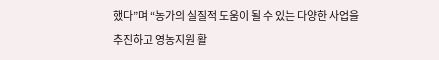했다”며 “농가의 실질적 도움이 될 수 있는 다양한 사업을 추진하고 영농지원 활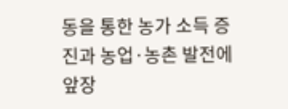동을 통한 농가 소득 증진과 농업·농촌 발전에 앞장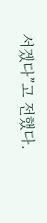서겠다”고 전했다.